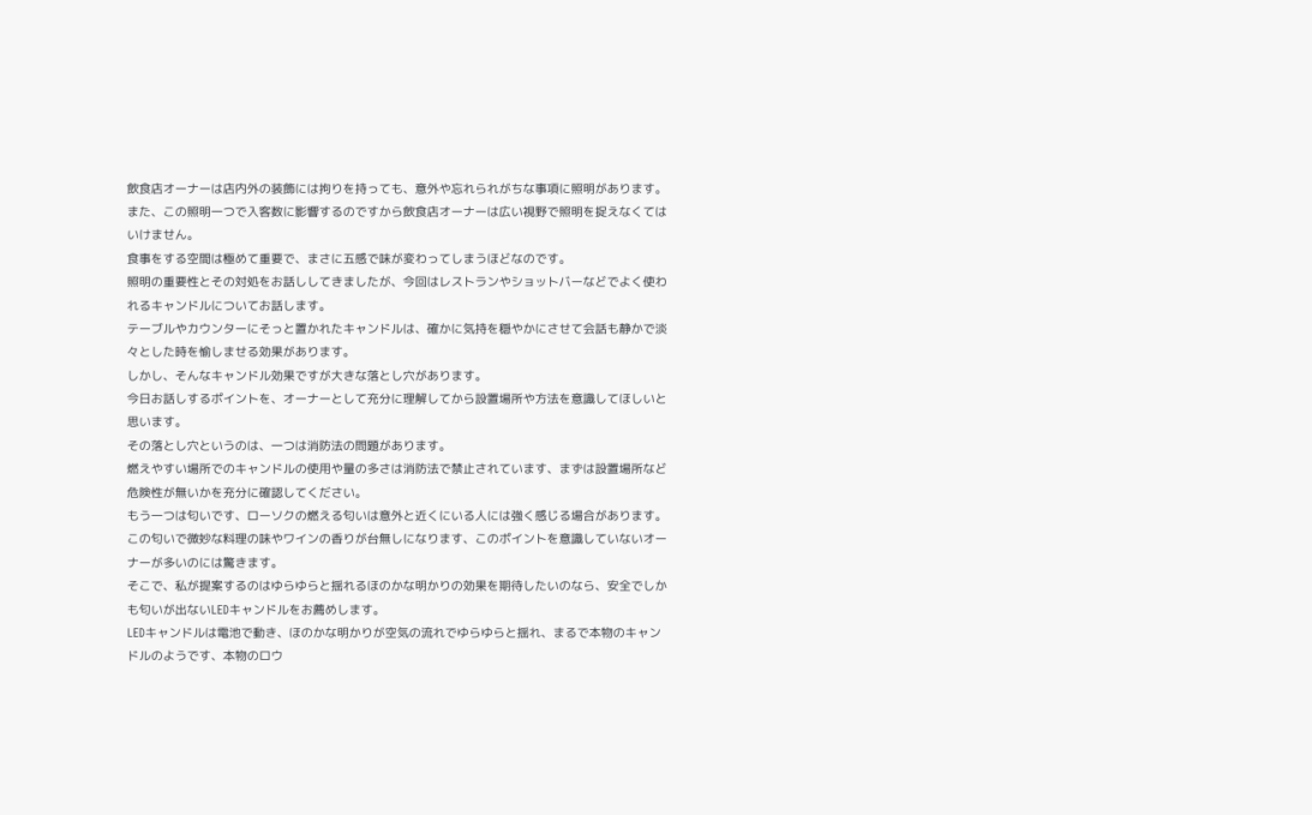飲食店オーナーは店内外の装飾には拘りを持っても、意外や忘れられがちな事項に照明があります。
また、この照明一つで入客数に影響するのですから飲食店オーナーは広い視野で照明を捉えなくてはいけません。
食事をする空間は極めて重要で、まさに五感で味が変わってしまうほどなのです。
照明の重要性とその対処をお話ししてきましたが、今回はレストランやショットバーなどでよく使われるキャンドルについてお話します。
テーブルやカウンターにそっと置かれたキャンドルは、確かに気持を穏やかにさせて会話も静かで淡々とした時を愉しませる効果があります。
しかし、そんなキャンドル効果ですが大きな落とし穴があります。
今日お話しするポイントを、オーナーとして充分に理解してから設置場所や方法を意識してほしいと思います。
その落とし穴というのは、一つは消防法の問題があります。
燃えやすい場所でのキャンドルの使用や量の多さは消防法で禁止されています、まずは設置場所など危険性が無いかを充分に確認してください。
もう一つは匂いです、ローソクの燃える匂いは意外と近くにいる人には強く感じる場合があります。
この匂いで微妙な料理の味やワインの香りが台無しになります、このポイントを意識していないオーナーが多いのには驚きます。
そこで、私が提案するのはゆらゆらと揺れるほのかな明かりの効果を期待したいのなら、安全でしかも匂いが出ないLEDキャンドルをお薦めします。
LEDキャンドルは電池で動き、ほのかな明かりが空気の流れでゆらゆらと揺れ、まるで本物のキャンドルのようです、本物のロウ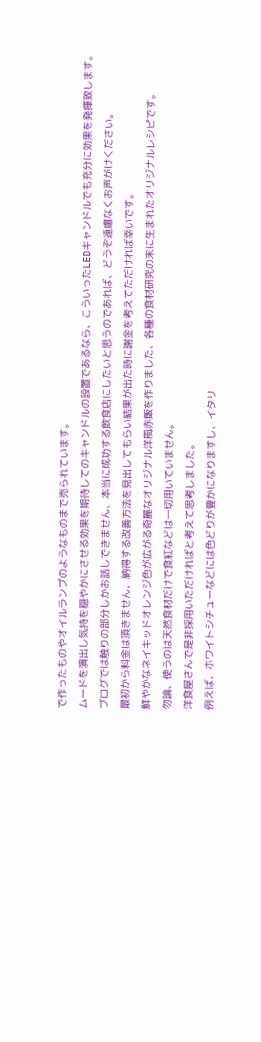で作ったものやオイルランプのようなものまで売られています。
ムードを演出し気持を穏やかにさせる効果を期待してのキャンドルの設置であるなら、こういったLEDキャンドルでも充分に効果を発揮致します。
ブログでは触りの部分しかお話しできません、本当に成功する飲食店にしたいと思うのであれば、どうぞ遠慮なくお声がけください。
最初から料金は頂きません、納得する改善方法を見出してもらい結果が出た時に謝金を考えてただければ幸いです。
鮮やかなネイキッドオレンジ色が広がる奇麗なオリジナル洋風赤飯を作りました、各種の食材研究の末に生まれたオリジナルレシピです。
勿論、使うのは天然食材だけで食紅などは一切用いていません。
洋食屋さんで是非採用いただければと考えて思考しました。
例えば、ホワイトシチューなどには色どりが豊かになりますし、イタリ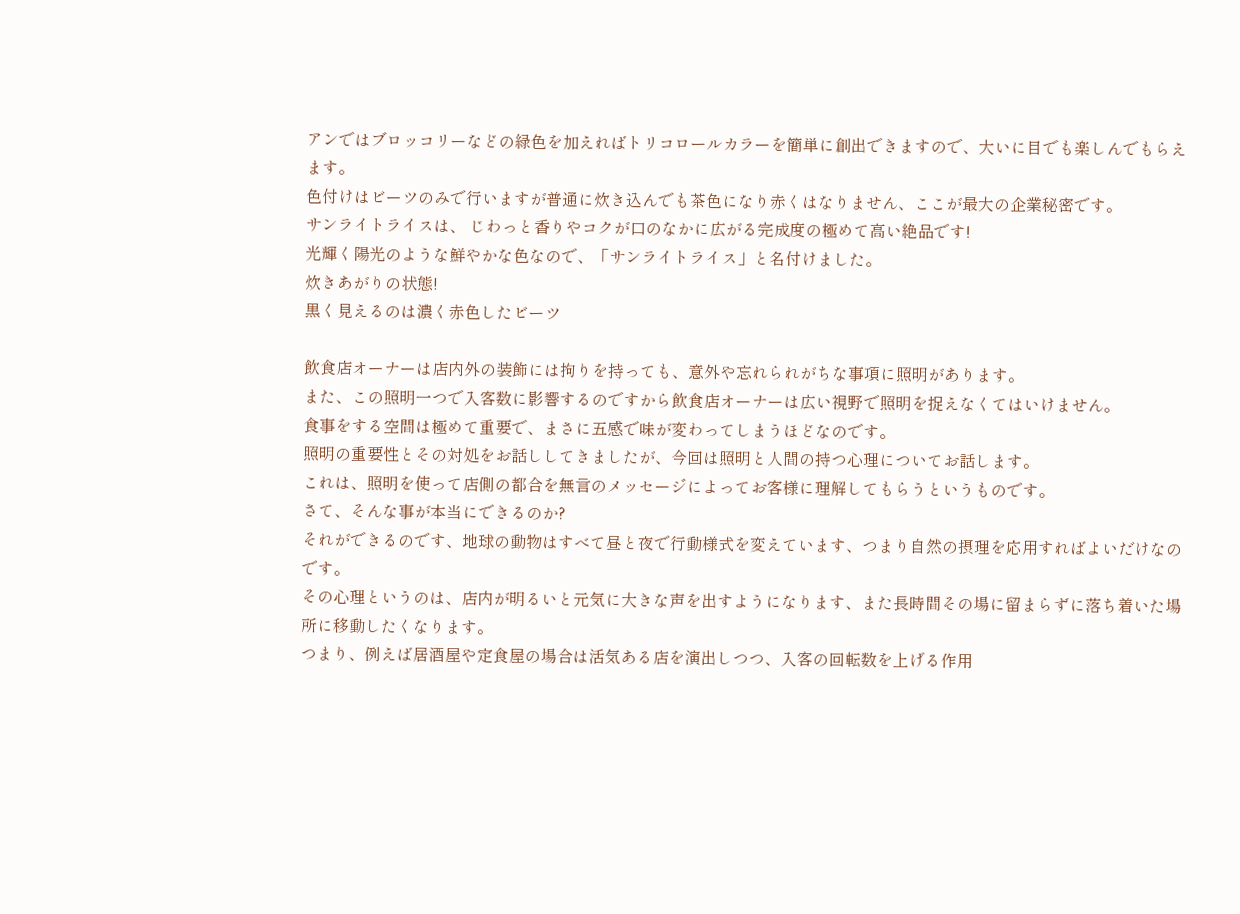アンではブロッコリーなどの緑色を加えればトリコロールカラーを簡単に創出できますので、大いに目でも楽しんでもらえます。
色付けはビーツのみで行いますが普通に炊き込んでも茶色になり赤くはなりません、ここが最大の企業秘密です。
サンライトライスは、 じわっと香りやコクが口のなかに広がる完成度の極めて高い絶品です!
光輝く陽光のような鮮やかな色なので、「サンライトライス」と名付けました。
炊きあがりの状態!
黒く見えるのは濃く赤色したビーツ

飲食店オーナーは店内外の装飾には拘りを持っても、意外や忘れられがちな事項に照明があります。
また、この照明一つで入客数に影響するのですから飲食店オーナーは広い視野で照明を捉えなくてはいけません。
食事をする空間は極めて重要で、まさに五感で味が変わってしまうほどなのです。
照明の重要性とその対処をお話ししてきましたが、今回は照明と人間の持つ心理についてお話します。
これは、照明を使って店側の都合を無言のメッセージによってお客様に理解してもらうというものです。
さて、そんな事が本当にできるのか?
それができるのです、地球の動物はすべて昼と夜で行動様式を変えています、つまり自然の摂理を応用すればよいだけなのです。
その心理というのは、店内が明るいと元気に大きな声を出すようになります、また長時間その場に留まらずに落ち着いた場所に移動したくなります。
つまり、例えば居酒屋や定食屋の場合は活気ある店を演出しつつ、入客の回転数を上げる作用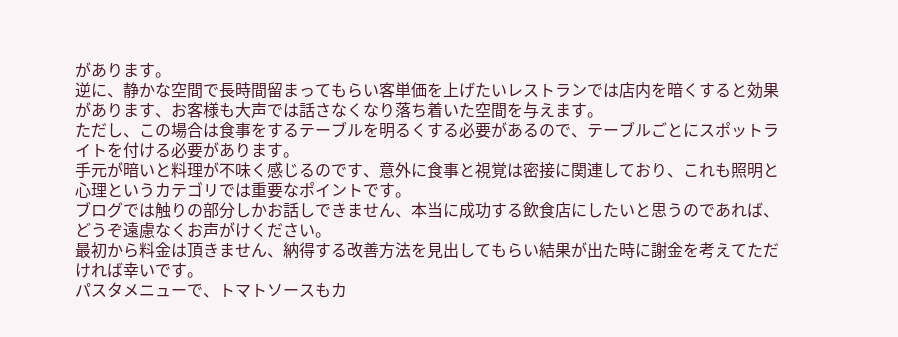があります。
逆に、静かな空間で長時間留まってもらい客単価を上げたいレストランでは店内を暗くすると効果があります、お客様も大声では話さなくなり落ち着いた空間を与えます。
ただし、この場合は食事をするテーブルを明るくする必要があるので、テーブルごとにスポットライトを付ける必要があります。
手元が暗いと料理が不味く感じるのです、意外に食事と視覚は密接に関連しており、これも照明と心理というカテゴリでは重要なポイントです。
ブログでは触りの部分しかお話しできません、本当に成功する飲食店にしたいと思うのであれば、どうぞ遠慮なくお声がけください。
最初から料金は頂きません、納得する改善方法を見出してもらい結果が出た時に謝金を考えてただければ幸いです。
パスタメニューで、トマトソースもカ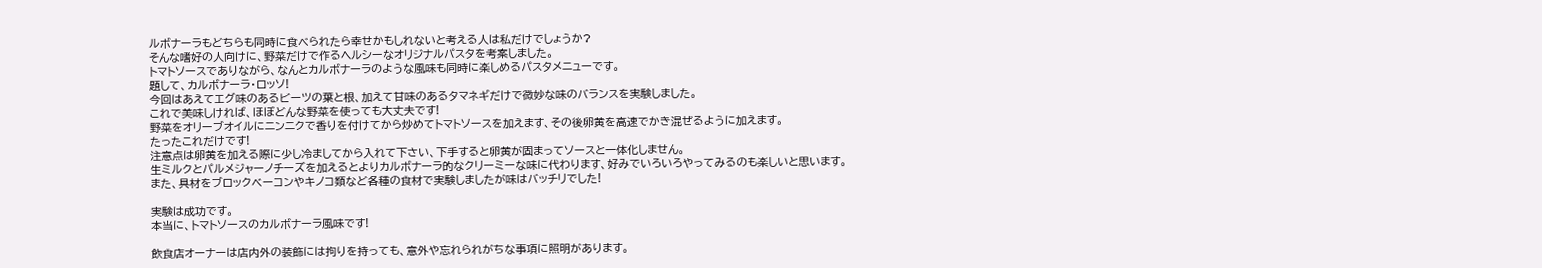ルボナーラもどちらも同時に食べられたら幸せかもしれないと考える人は私だけでしょうか?
そんな嗜好の人向けに、野菜だけで作るヘルシーなオリジナルパスタを考案しました。
トマトソースでありながら、なんとカルボナーラのような風味も同時に楽しめるパスタメニューです。
題して、カルボナーラ・ロッソ!
今回はあえてエグ味のあるビーツの葉と根、加えて甘味のあるタマネギだけで微妙な味のバランスを実験しました。
これで美味しければ、ほぼどんな野菜を使っても大丈夫です!
野菜をオリーブオイルにニンニクで香りを付けてから炒めてトマトソースを加えます、その後卵黄を高速でかき混ぜるように加えます。
たったこれだけです!
注意点は卵黄を加える際に少し冷ましてから入れて下さい、下手すると卵黄が固まってソースと一体化しません。
生ミルクとパルメジャーノチーズを加えるとよりカルボナーラ的なクリーミーな味に代わります、好みでいろいろやってみるのも楽しいと思います。
また、具材をブロックベーコンやキノコ類など各種の食材で実験しましたが味はバッチリでした!

実験は成功です。
本当に、トマトソースのカルボナーラ風味です!

飲食店オーナーは店内外の装飾には拘りを持っても、意外や忘れられがちな事項に照明があります。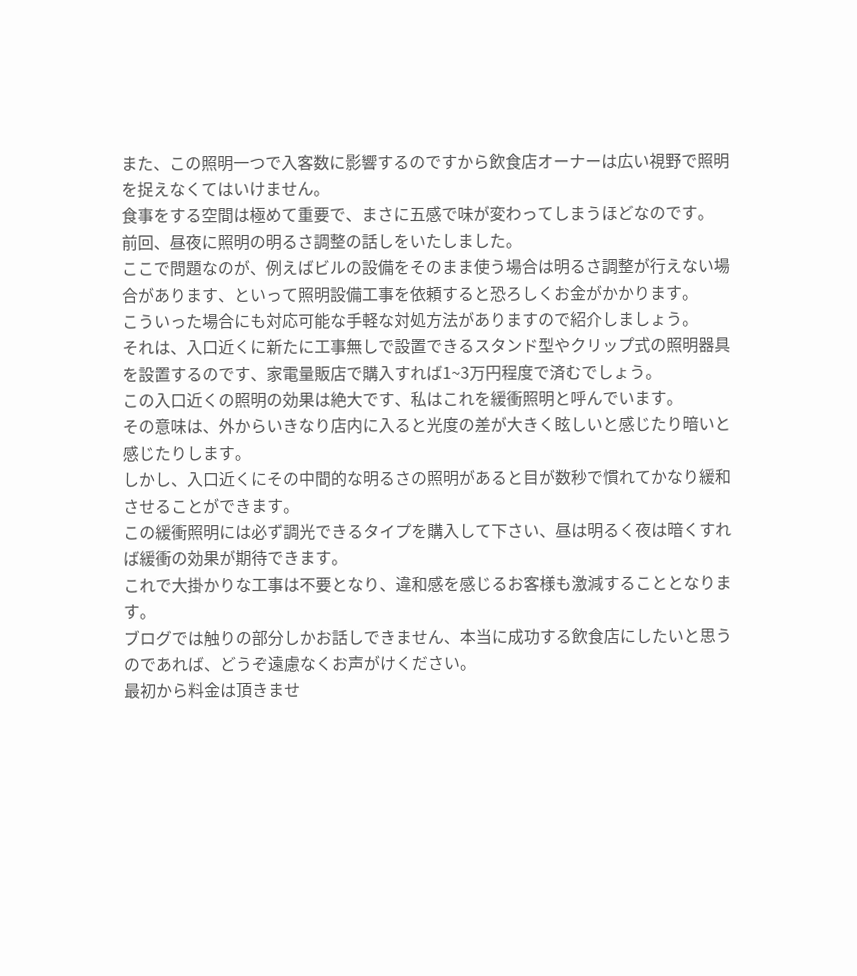また、この照明一つで入客数に影響するのですから飲食店オーナーは広い視野で照明を捉えなくてはいけません。
食事をする空間は極めて重要で、まさに五感で味が変わってしまうほどなのです。
前回、昼夜に照明の明るさ調整の話しをいたしました。
ここで問題なのが、例えばビルの設備をそのまま使う場合は明るさ調整が行えない場合があります、といって照明設備工事を依頼すると恐ろしくお金がかかります。
こういった場合にも対応可能な手軽な対処方法がありますので紹介しましょう。
それは、入口近くに新たに工事無しで設置できるスタンド型やクリップ式の照明器具を設置するのです、家電量販店で購入すれば1~3万円程度で済むでしょう。
この入口近くの照明の効果は絶大です、私はこれを緩衝照明と呼んでいます。
その意味は、外からいきなり店内に入ると光度の差が大きく眩しいと感じたり暗いと感じたりします。
しかし、入口近くにその中間的な明るさの照明があると目が数秒で慣れてかなり緩和させることができます。
この緩衝照明には必ず調光できるタイプを購入して下さい、昼は明るく夜は暗くすれば緩衝の効果が期待できます。
これで大掛かりな工事は不要となり、違和感を感じるお客様も激減することとなります。
ブログでは触りの部分しかお話しできません、本当に成功する飲食店にしたいと思うのであれば、どうぞ遠慮なくお声がけください。
最初から料金は頂きませ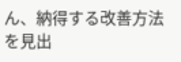ん、納得する改善方法を見出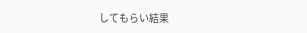してもらい結果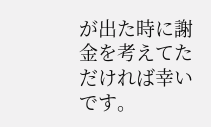が出た時に謝金を考えてただければ幸いです。